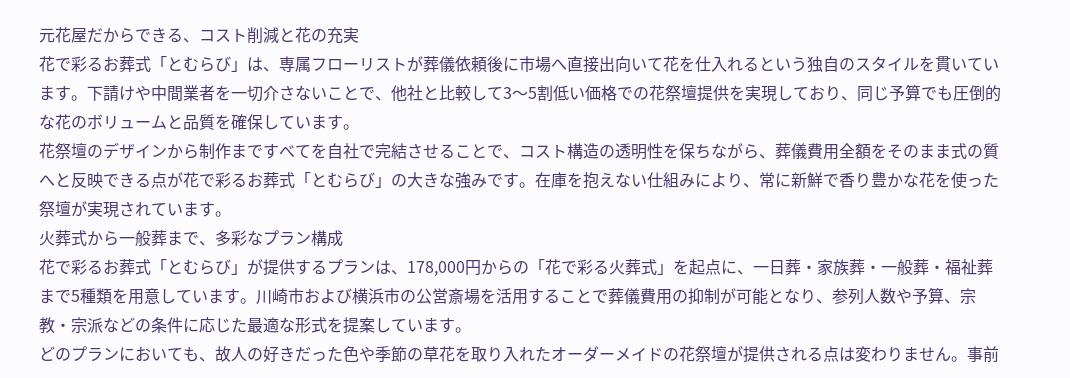元花屋だからできる、コスト削減と花の充実
花で彩るお葬式「とむらび」は、専属フローリストが葬儀依頼後に市場へ直接出向いて花を仕入れるという独自のスタイルを貫いています。下請けや中間業者を一切介さないことで、他社と比較して3〜5割低い価格での花祭壇提供を実現しており、同じ予算でも圧倒的な花のボリュームと品質を確保しています。
花祭壇のデザインから制作まですべてを自社で完結させることで、コスト構造の透明性を保ちながら、葬儀費用全額をそのまま式の質へと反映できる点が花で彩るお葬式「とむらび」の大きな強みです。在庫を抱えない仕組みにより、常に新鮮で香り豊かな花を使った祭壇が実現されています。
火葬式から一般葬まで、多彩なプラン構成
花で彩るお葬式「とむらび」が提供するプランは、178,000円からの「花で彩る火葬式」を起点に、一日葬・家族葬・一般葬・福祉葬まで5種類を用意しています。川崎市および横浜市の公営斎場を活用することで葬儀費用の抑制が可能となり、参列人数や予算、宗教・宗派などの条件に応じた最適な形式を提案しています。
どのプランにおいても、故人の好きだった色や季節の草花を取り入れたオーダーメイドの花祭壇が提供される点は変わりません。事前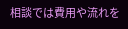相談では費用や流れを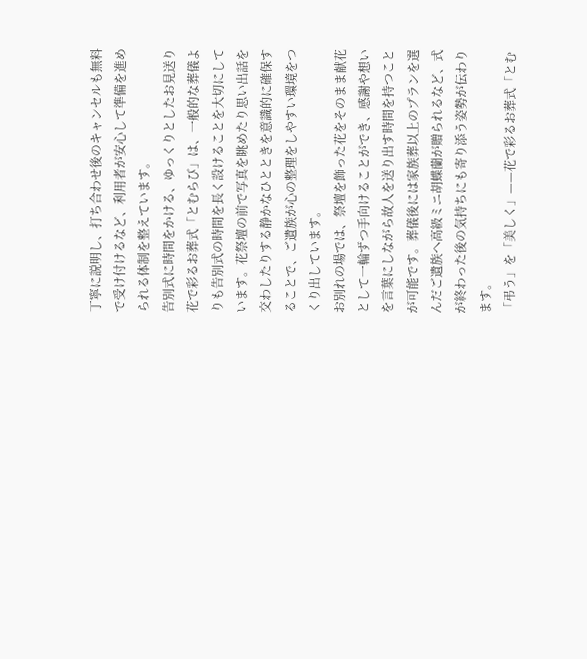丁寧に説明し、打ち合わせ後のキャンセルも無料で受け付けるなど、利用者が安心して準備を進められる体制を整えています。
告別式に時間をかける、ゆっくりとしたお見送り
花で彩るお葬式「とむらび」は、一般的な葬儀よりも告別式の時間を長く設けることを大切にしています。花祭壇の前で写真を眺めたり思い出話を交わしたりする静かなひとときを意識的に確保することで、ご遺族が心の整理をしやすい環境をつくり出しています。
お別れの場では、祭壇を飾った花をそのまま献花として一輪ずつ手向けることができ、感謝や想いを言葉にしながら故人を送り出す時間を持つことが可能です。葬儀後には家族葬以上のプランを選んだご遺族へ高級ミニ胡蝶蘭が贈られるなど、式が終わった後の気持ちにも寄り添う姿勢が伝わります。
「弔う」を「美しく」——花で彩るお葬式「とむ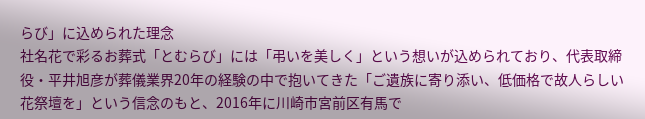らび」に込められた理念
社名花で彩るお葬式「とむらび」には「弔いを美しく」という想いが込められており、代表取締役・平井旭彦が葬儀業界20年の経験の中で抱いてきた「ご遺族に寄り添い、低価格で故人らしい花祭壇を」という信念のもと、2016年に川崎市宮前区有馬で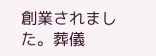創業されました。葬儀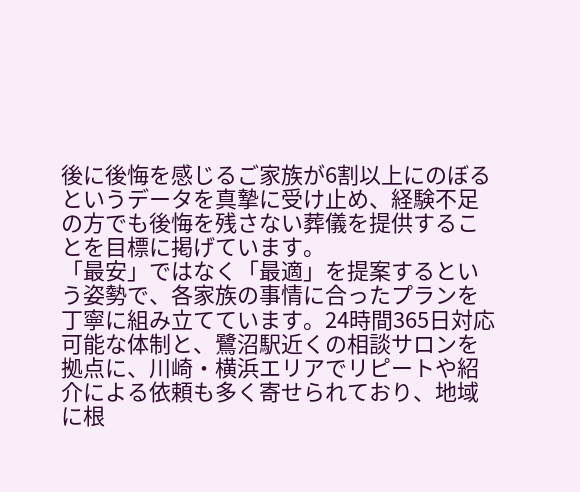後に後悔を感じるご家族が6割以上にのぼるというデータを真摯に受け止め、経験不足の方でも後悔を残さない葬儀を提供することを目標に掲げています。
「最安」ではなく「最適」を提案するという姿勢で、各家族の事情に合ったプランを丁寧に組み立てています。24時間365日対応可能な体制と、鷺沼駅近くの相談サロンを拠点に、川崎・横浜エリアでリピートや紹介による依頼も多く寄せられており、地域に根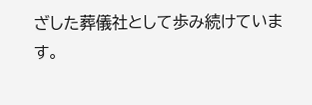ざした葬儀社として歩み続けています。